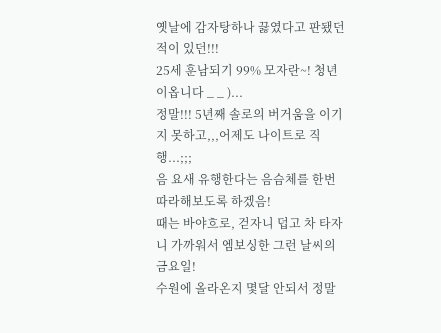옛날에 감자탕하나 끓였다고 판됐던 적이 있던!!!
25세 훈남되기 99% 모자란~! 청년 이옵니다 _ _ )...
정말!!! 5년째 솔로의 버거움을 이기지 못하고,,,어제도 나이트로 직행...;;;
음 요새 유행한다는 음슴체를 한번 따라해보도록 하겠음!
때는 바야흐로, 걷자니 덥고 차 타자니 가까워서 엠보싱한 그런 날씨의 금요일!
수원에 올라온지 몇달 안되서 정말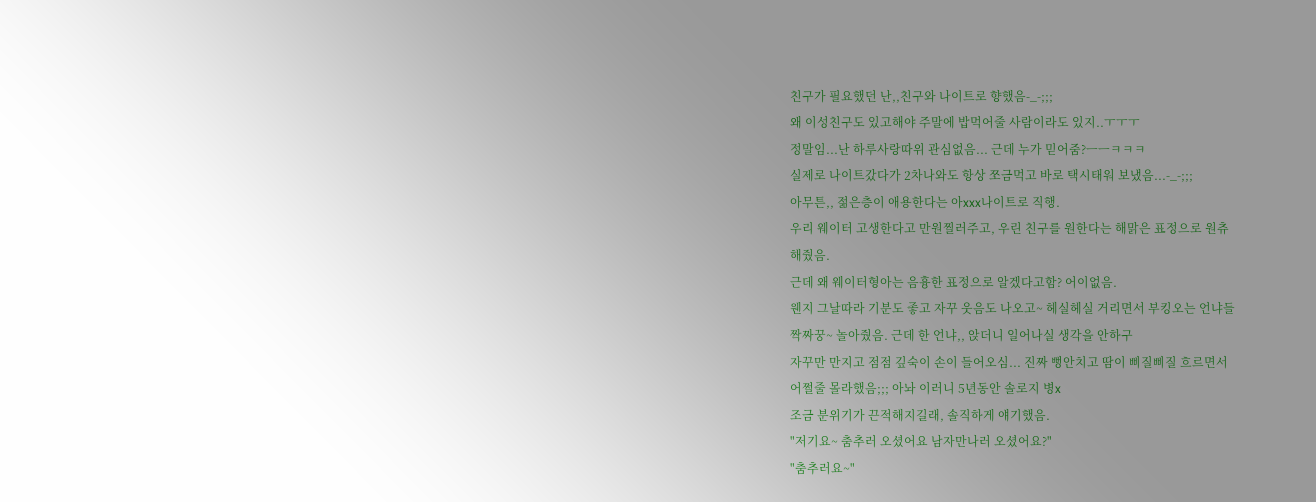친구가 필요했던 난,,친구와 나이트로 향했음-_-;;;
왜 이성친구도 있고해야 주말에 밥먹어줄 사람이라도 있지..ㅜㅜㅜ
정말임...난 하루사랑따위 관심없음... 근데 누가 믿어줌?ㅡㅡㅋㅋㅋ
실제로 나이트갔다가 2차나와도 항상 쪼금먹고 바로 택시태워 보냈음...-_-;;;
아무튼,, 젊은층이 애용한다는 아xxx나이트로 직행.
우리 웨이터 고생한다고 만원찔러주고, 우린 친구를 원한다는 해맑은 표정으로 원츄
해줬음.
근데 왜 웨이터형아는 음흉한 표정으로 알겠다고함? 어이없음.
웬지 그날따라 기분도 좋고 자꾸 웃음도 나오고~ 헤실헤실 거리면서 부킹오는 언냐들
짝짜꿍~ 놀아줬음. 근데 한 언냐,, 앉더니 일어나실 생각을 안하구
자꾸만 만지고 점점 깊숙이 손이 들어오심... 진짜 뻥안치고 땀이 삐질삐질 흐르면서
어쩔줄 몰라했음;;; 아놔 이러니 5년동안 솔로지 병x
조금 분위기가 끈적해지길래, 솔직하게 얘기했음.
"저기요~ 춤추러 오셨어요 남자만나러 오셨어요?"
"춤추러요~"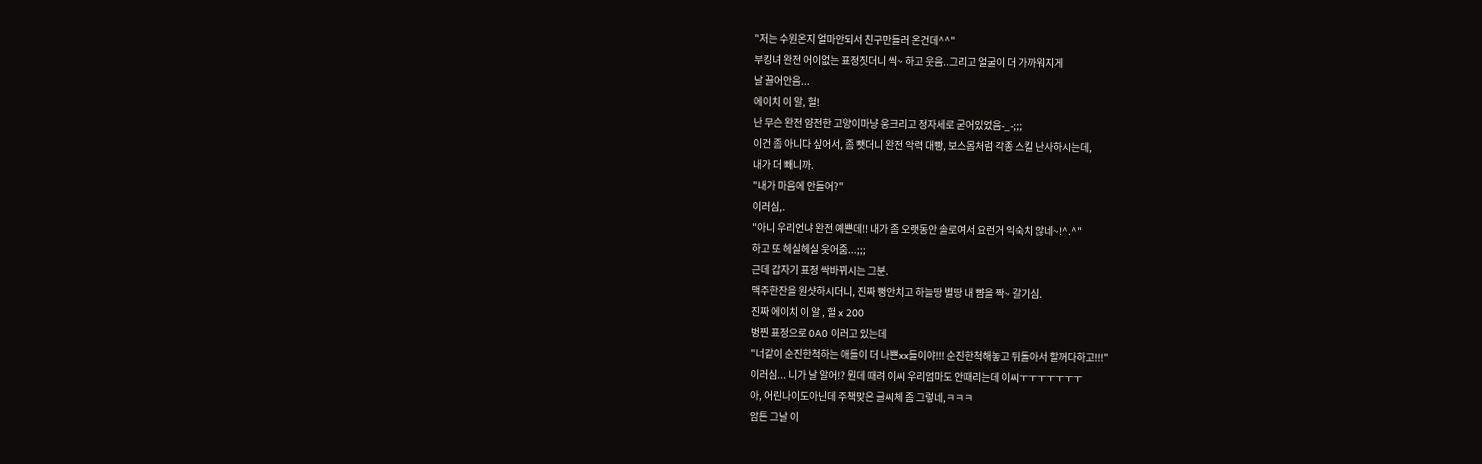"저는 수원온지 얼마안되서 친구만들러 온건데^^"
부킹녀 완전 어이없는 표정짓더니 씩~ 하고 웃음..그리고 얼굴이 더 가까워지게
날 끌어안음...
에이치 이 알, 헐!
난 무슨 완전 얌전한 고양이마냥 웅크리고 정자세로 굳어있었음-_-;;;
이건 좀 아니다 싶어서, 좀 뺏더니 완전 악력 대빵, 보스몹처럼 각종 스킬 난사하시는데,
내가 더 빼니까.
"내가 마음에 안들어?"
이러심,.
"아니 우리언냐 완전 예쁜데!! 내가 좀 오랫동안 솔로여서 요런거 익숙치 않네~!^.^"
하고 또 헤실헤실 웃어줌...;;;
근데 갑자기 표정 싹바뀌시는 그분.
맥주한잔을 원샷하시더니, 진짜 뻥안치고 하늘땅 별땅 내 뺨을 짝~ 갈기심.
진짜 에이치 이 알 , 헐 x 200
벙찐 표정으로 0A0 이러고 있는데
"너같이 순진한척하는 애들이 더 나쁜xx들이야!!! 순진한척해놓고 뒤돌아서 할꺼다하고!!!"
이러심... 니가 날 알어!? 뭔데 때려 이씨 우리엄마도 안때리는데 이씨ㅜㅜㅜㅜㅜㅜㅜ
아, 어린나이도아닌데 주책맞은 글씨체 좀 그렇네,ㅋㅋㅋ
암튼 그날 이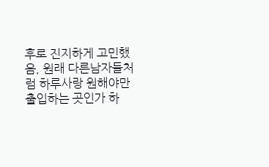후로 진지하게 고민했음, 원래 다른남자들처럼 하루사랑 원해야만
출입하는 곳인가 하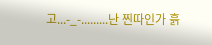고...-_-.........난 찐따인가 흙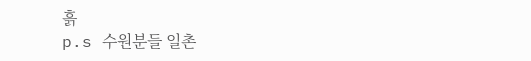흙
p.s 수원분들 일촌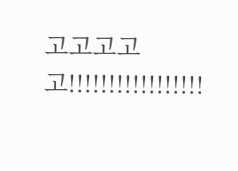고고고고고!!!!!!!!!!!!!!!!!